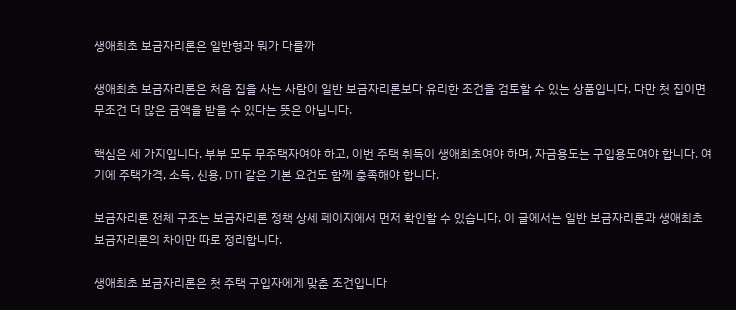생애최초 보금자리론은 일반형과 뭐가 다를까

생애최초 보금자리론은 처음 집을 사는 사람이 일반 보금자리론보다 유리한 조건을 검토할 수 있는 상품입니다. 다만 첫 집이면 무조건 더 많은 금액을 받을 수 있다는 뜻은 아닙니다.

핵심은 세 가지입니다. 부부 모두 무주택자여야 하고, 이번 주택 취득이 생애최초여야 하며, 자금용도는 구입용도여야 합니다. 여기에 주택가격, 소득, 신용, DTI 같은 기본 요건도 함께 충족해야 합니다.

보금자리론 전체 구조는 보금자리론 정책 상세 페이지에서 먼저 확인할 수 있습니다. 이 글에서는 일반 보금자리론과 생애최초 보금자리론의 차이만 따로 정리합니다.

생애최초 보금자리론은 첫 주택 구입자에게 맞춘 조건입니다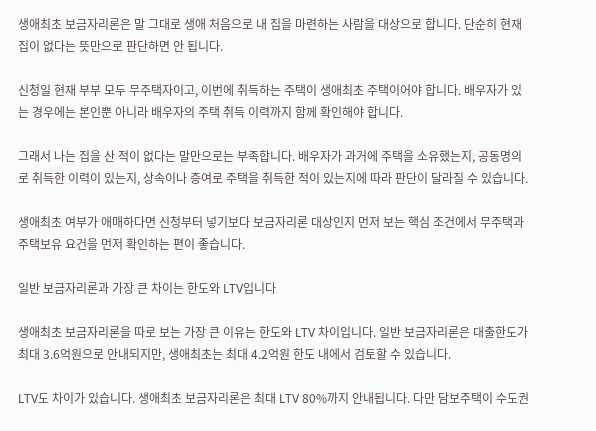생애최초 보금자리론은 말 그대로 생애 처음으로 내 집을 마련하는 사람을 대상으로 합니다. 단순히 현재 집이 없다는 뜻만으로 판단하면 안 됩니다.

신청일 현재 부부 모두 무주택자이고, 이번에 취득하는 주택이 생애최초 주택이어야 합니다. 배우자가 있는 경우에는 본인뿐 아니라 배우자의 주택 취득 이력까지 함께 확인해야 합니다.

그래서 나는 집을 산 적이 없다는 말만으로는 부족합니다. 배우자가 과거에 주택을 소유했는지, 공동명의로 취득한 이력이 있는지, 상속이나 증여로 주택을 취득한 적이 있는지에 따라 판단이 달라질 수 있습니다.

생애최초 여부가 애매하다면 신청부터 넣기보다 보금자리론 대상인지 먼저 보는 핵심 조건에서 무주택과 주택보유 요건을 먼저 확인하는 편이 좋습니다.

일반 보금자리론과 가장 큰 차이는 한도와 LTV입니다

생애최초 보금자리론을 따로 보는 가장 큰 이유는 한도와 LTV 차이입니다. 일반 보금자리론은 대출한도가 최대 3.6억원으로 안내되지만, 생애최초는 최대 4.2억원 한도 내에서 검토할 수 있습니다.

LTV도 차이가 있습니다. 생애최초 보금자리론은 최대 LTV 80%까지 안내됩니다. 다만 담보주택이 수도권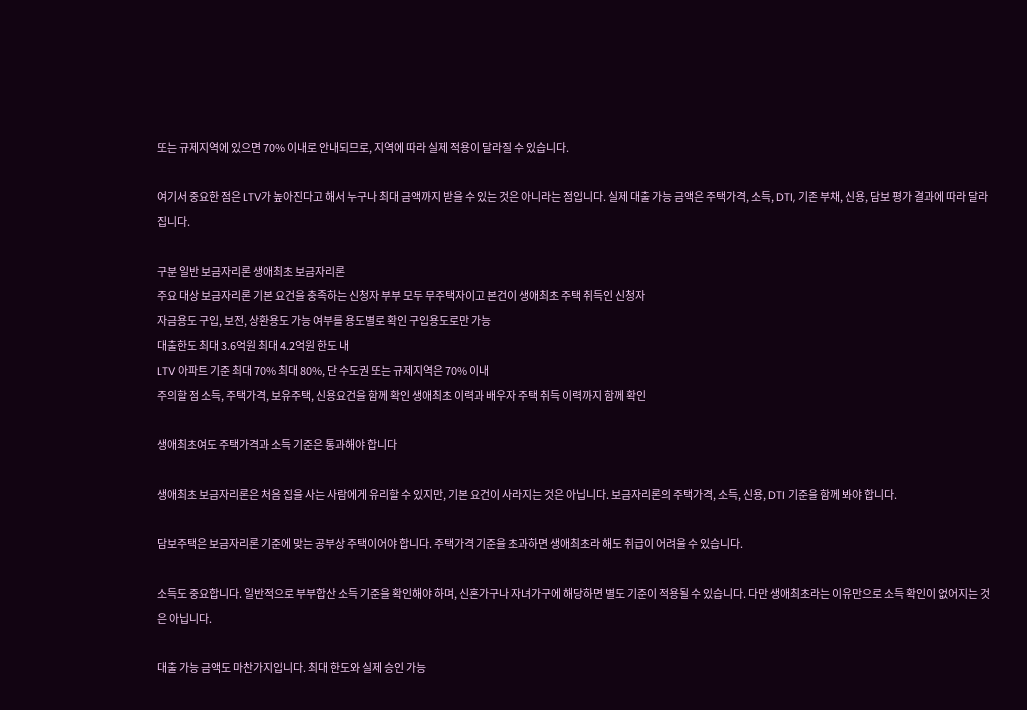또는 규제지역에 있으면 70% 이내로 안내되므로, 지역에 따라 실제 적용이 달라질 수 있습니다.

여기서 중요한 점은 LTV가 높아진다고 해서 누구나 최대 금액까지 받을 수 있는 것은 아니라는 점입니다. 실제 대출 가능 금액은 주택가격, 소득, DTI, 기존 부채, 신용, 담보 평가 결과에 따라 달라집니다.

구분 일반 보금자리론 생애최초 보금자리론
주요 대상 보금자리론 기본 요건을 충족하는 신청자 부부 모두 무주택자이고 본건이 생애최초 주택 취득인 신청자
자금용도 구입, 보전, 상환용도 가능 여부를 용도별로 확인 구입용도로만 가능
대출한도 최대 3.6억원 최대 4.2억원 한도 내
LTV 아파트 기준 최대 70% 최대 80%, 단 수도권 또는 규제지역은 70% 이내
주의할 점 소득, 주택가격, 보유주택, 신용요건을 함께 확인 생애최초 이력과 배우자 주택 취득 이력까지 함께 확인

생애최초여도 주택가격과 소득 기준은 통과해야 합니다

생애최초 보금자리론은 처음 집을 사는 사람에게 유리할 수 있지만, 기본 요건이 사라지는 것은 아닙니다. 보금자리론의 주택가격, 소득, 신용, DTI 기준을 함께 봐야 합니다.

담보주택은 보금자리론 기준에 맞는 공부상 주택이어야 합니다. 주택가격 기준을 초과하면 생애최초라 해도 취급이 어려울 수 있습니다.

소득도 중요합니다. 일반적으로 부부합산 소득 기준을 확인해야 하며, 신혼가구나 자녀가구에 해당하면 별도 기준이 적용될 수 있습니다. 다만 생애최초라는 이유만으로 소득 확인이 없어지는 것은 아닙니다.

대출 가능 금액도 마찬가지입니다. 최대 한도와 실제 승인 가능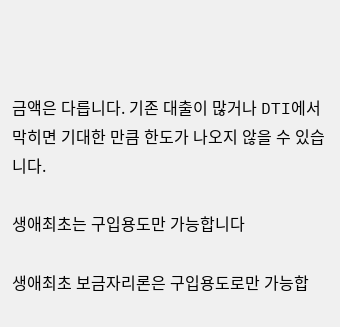금액은 다릅니다. 기존 대출이 많거나 DTI에서 막히면 기대한 만큼 한도가 나오지 않을 수 있습니다.

생애최초는 구입용도만 가능합니다

생애최초 보금자리론은 구입용도로만 가능합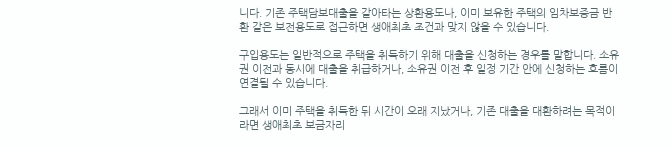니다. 기존 주택담보대출을 갈아타는 상환용도나, 이미 보유한 주택의 임차보증금 반환 같은 보전용도로 접근하면 생애최초 조건과 맞지 않을 수 있습니다.

구입용도는 일반적으로 주택을 취득하기 위해 대출을 신청하는 경우를 말합니다. 소유권 이전과 동시에 대출을 취급하거나, 소유권 이전 후 일정 기간 안에 신청하는 흐름이 연결될 수 있습니다.

그래서 이미 주택을 취득한 뒤 시간이 오래 지났거나, 기존 대출을 대환하려는 목적이라면 생애최초 보금자리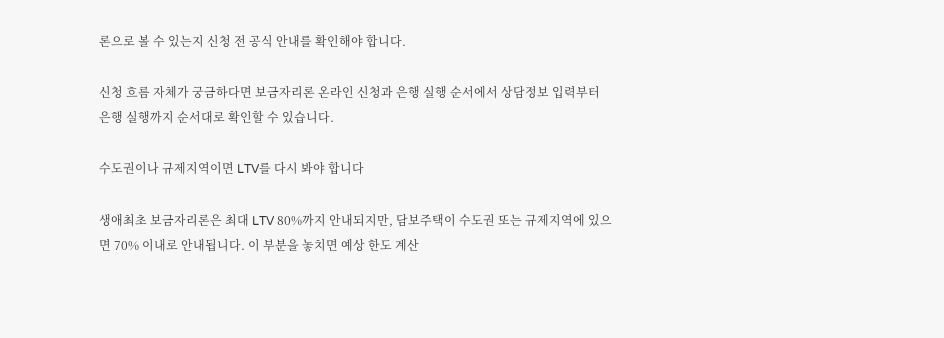론으로 볼 수 있는지 신청 전 공식 안내를 확인해야 합니다.

신청 흐름 자체가 궁금하다면 보금자리론 온라인 신청과 은행 실행 순서에서 상담정보 입력부터 은행 실행까지 순서대로 확인할 수 있습니다.

수도권이나 규제지역이면 LTV를 다시 봐야 합니다

생애최초 보금자리론은 최대 LTV 80%까지 안내되지만, 담보주택이 수도권 또는 규제지역에 있으면 70% 이내로 안내됩니다. 이 부분을 놓치면 예상 한도 계산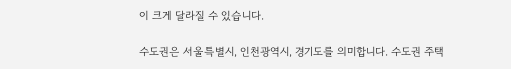이 크게 달라질 수 있습니다.

수도권은 서울특별시, 인천광역시, 경기도를 의미합니다. 수도권 주택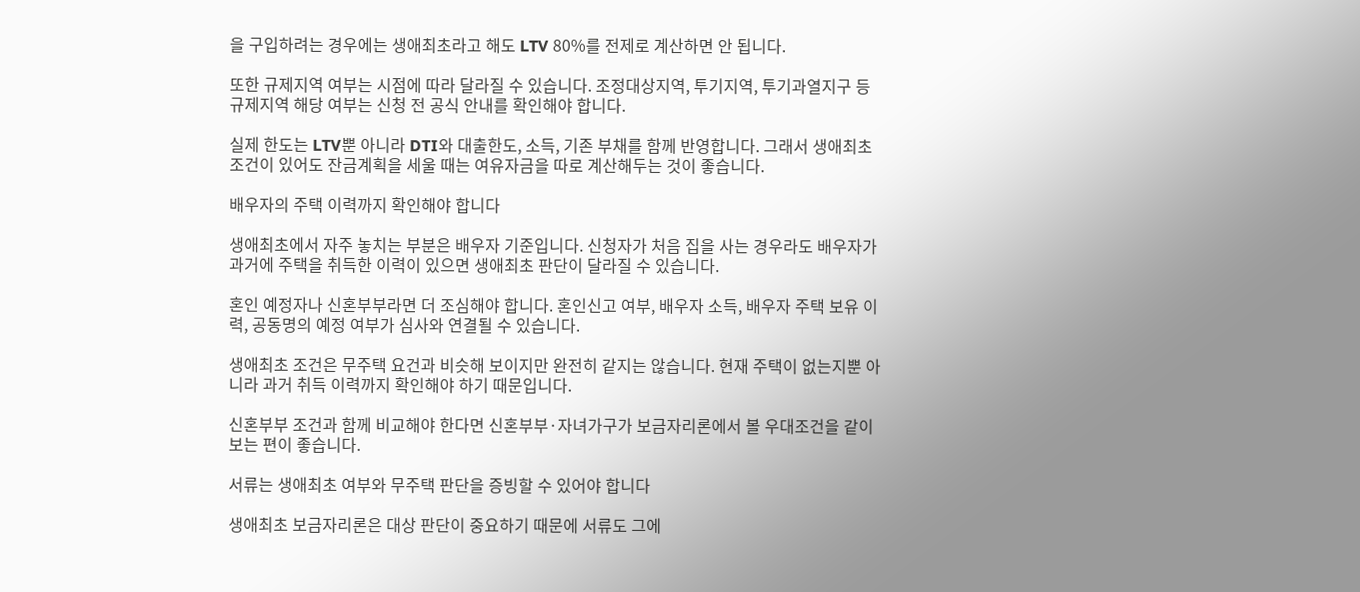을 구입하려는 경우에는 생애최초라고 해도 LTV 80%를 전제로 계산하면 안 됩니다.

또한 규제지역 여부는 시점에 따라 달라질 수 있습니다. 조정대상지역, 투기지역, 투기과열지구 등 규제지역 해당 여부는 신청 전 공식 안내를 확인해야 합니다.

실제 한도는 LTV뿐 아니라 DTI와 대출한도, 소득, 기존 부채를 함께 반영합니다. 그래서 생애최초 조건이 있어도 잔금계획을 세울 때는 여유자금을 따로 계산해두는 것이 좋습니다.

배우자의 주택 이력까지 확인해야 합니다

생애최초에서 자주 놓치는 부분은 배우자 기준입니다. 신청자가 처음 집을 사는 경우라도 배우자가 과거에 주택을 취득한 이력이 있으면 생애최초 판단이 달라질 수 있습니다.

혼인 예정자나 신혼부부라면 더 조심해야 합니다. 혼인신고 여부, 배우자 소득, 배우자 주택 보유 이력, 공동명의 예정 여부가 심사와 연결될 수 있습니다.

생애최초 조건은 무주택 요건과 비슷해 보이지만 완전히 같지는 않습니다. 현재 주택이 없는지뿐 아니라 과거 취득 이력까지 확인해야 하기 때문입니다.

신혼부부 조건과 함께 비교해야 한다면 신혼부부·자녀가구가 보금자리론에서 볼 우대조건을 같이 보는 편이 좋습니다.

서류는 생애최초 여부와 무주택 판단을 증빙할 수 있어야 합니다

생애최초 보금자리론은 대상 판단이 중요하기 때문에 서류도 그에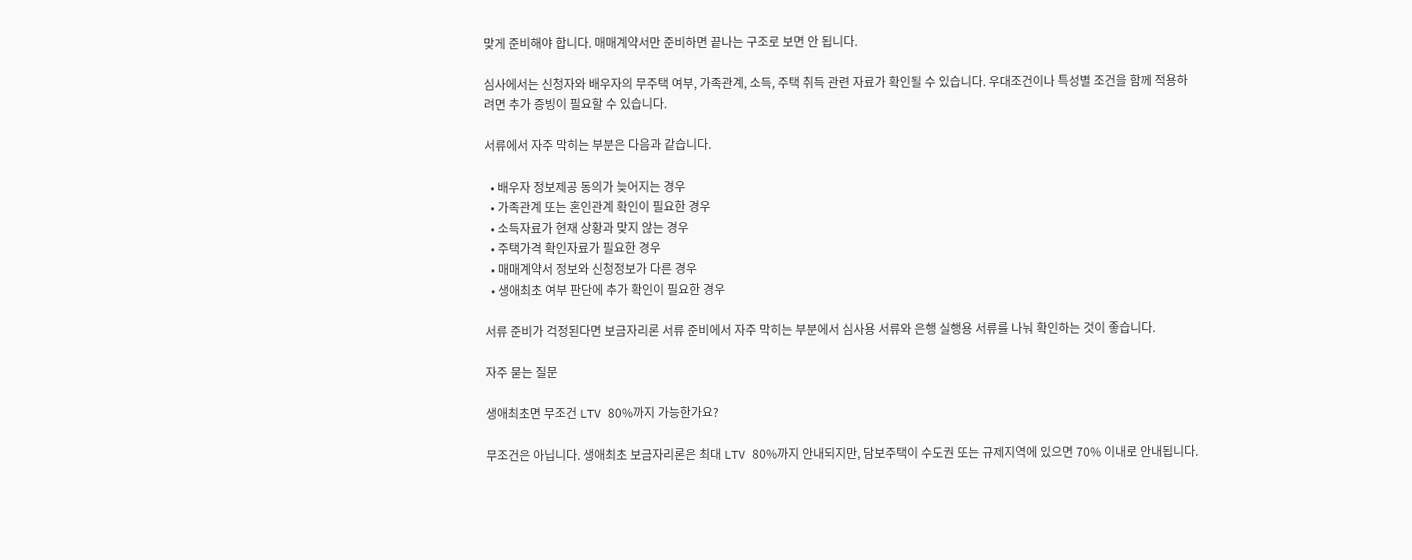맞게 준비해야 합니다. 매매계약서만 준비하면 끝나는 구조로 보면 안 됩니다.

심사에서는 신청자와 배우자의 무주택 여부, 가족관계, 소득, 주택 취득 관련 자료가 확인될 수 있습니다. 우대조건이나 특성별 조건을 함께 적용하려면 추가 증빙이 필요할 수 있습니다.

서류에서 자주 막히는 부분은 다음과 같습니다.

  • 배우자 정보제공 동의가 늦어지는 경우
  • 가족관계 또는 혼인관계 확인이 필요한 경우
  • 소득자료가 현재 상황과 맞지 않는 경우
  • 주택가격 확인자료가 필요한 경우
  • 매매계약서 정보와 신청정보가 다른 경우
  • 생애최초 여부 판단에 추가 확인이 필요한 경우

서류 준비가 걱정된다면 보금자리론 서류 준비에서 자주 막히는 부분에서 심사용 서류와 은행 실행용 서류를 나눠 확인하는 것이 좋습니다.

자주 묻는 질문

생애최초면 무조건 LTV 80%까지 가능한가요?

무조건은 아닙니다. 생애최초 보금자리론은 최대 LTV 80%까지 안내되지만, 담보주택이 수도권 또는 규제지역에 있으면 70% 이내로 안내됩니다.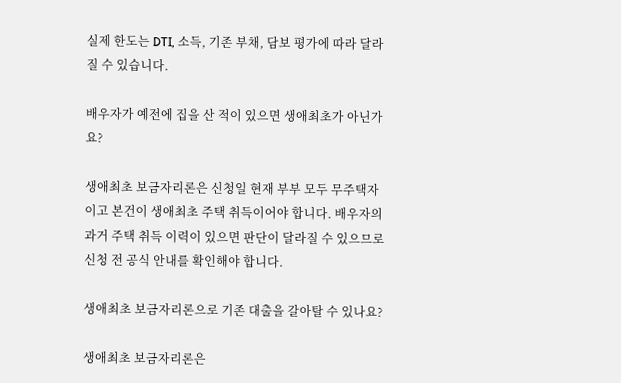실제 한도는 DTI, 소득, 기존 부채, 담보 평가에 따라 달라질 수 있습니다.

배우자가 예전에 집을 산 적이 있으면 생애최초가 아닌가요?

생애최초 보금자리론은 신청일 현재 부부 모두 무주택자이고 본건이 생애최초 주택 취득이어야 합니다. 배우자의 과거 주택 취득 이력이 있으면 판단이 달라질 수 있으므로 신청 전 공식 안내를 확인해야 합니다.

생애최초 보금자리론으로 기존 대출을 갈아탈 수 있나요?

생애최초 보금자리론은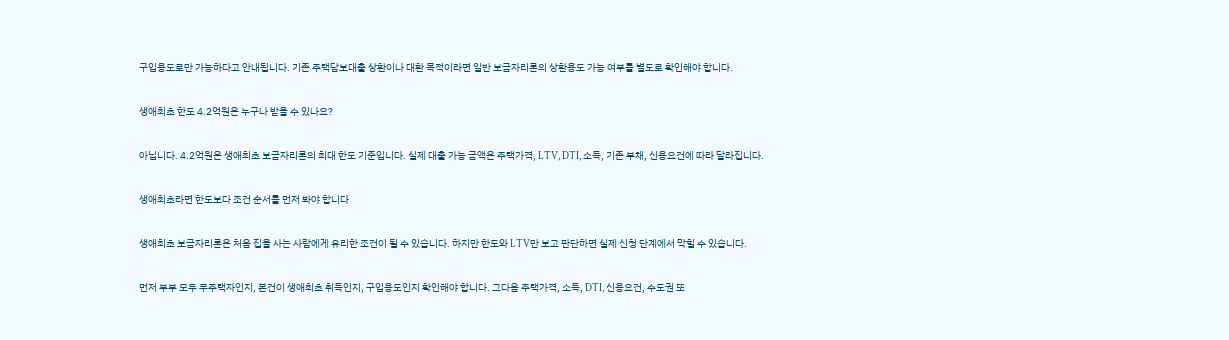구입용도로만 가능하다고 안내됩니다. 기존 주택담보대출 상환이나 대환 목적이라면 일반 보금자리론의 상환용도 가능 여부를 별도로 확인해야 합니다.

생애최초 한도 4.2억원은 누구나 받을 수 있나요?

아닙니다. 4.2억원은 생애최초 보금자리론의 최대 한도 기준입니다. 실제 대출 가능 금액은 주택가격, LTV, DTI, 소득, 기존 부채, 신용요건에 따라 달라집니다.

생애최초라면 한도보다 조건 순서를 먼저 봐야 합니다

생애최초 보금자리론은 처음 집을 사는 사람에게 유리한 조건이 될 수 있습니다. 하지만 한도와 LTV만 보고 판단하면 실제 신청 단계에서 막힐 수 있습니다.

먼저 부부 모두 무주택자인지, 본건이 생애최초 취득인지, 구입용도인지 확인해야 합니다. 그다음 주택가격, 소득, DTI, 신용요건, 수도권 또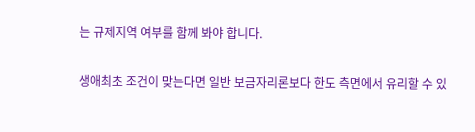는 규제지역 여부를 함께 봐야 합니다.

생애최초 조건이 맞는다면 일반 보금자리론보다 한도 측면에서 유리할 수 있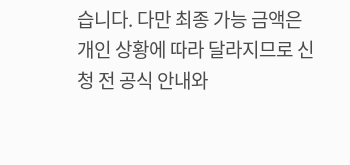습니다. 다만 최종 가능 금액은 개인 상황에 따라 달라지므로 신청 전 공식 안내와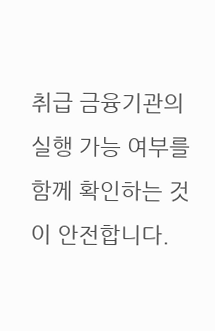취급 금융기관의 실행 가능 여부를 함께 확인하는 것이 안전합니다.